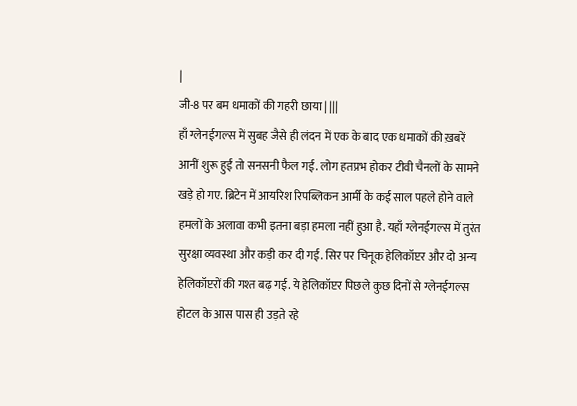|
जी-8 पर बम धमाकों की गहरी छाया | |||
हाँ ग्लेनईगल्स में सुबह जैसे ही लंदन में एक के बाद एक धमाकों की ख़बरें आनीं शुरू हुईं तो सनसनी फैल गई. लोग हतप्रभ होकर टीवी चैनलों के सामने खड़े हो गए. ब्रिटेन में आयरिश रिपब्लिकन आर्मी के कई साल पहले होने वाले हमलों के अलावा कभी इतना बड़ा हमला नहीं हुआ है. यहाँ ग्लेनईगल्स में तुरंत सुरक्षा व्यवस्था और कड़ी कर दी गई. सिर पर चिनूक हेलिकॉप्टर और दो अन्य हेलिकॉप्टरों की गश्त बढ़ गई. ये हेलिकॉप्टर पिछले कुछ दिनों से ग्लेनईगल्स होटल के आस पास ही उड़ते रहे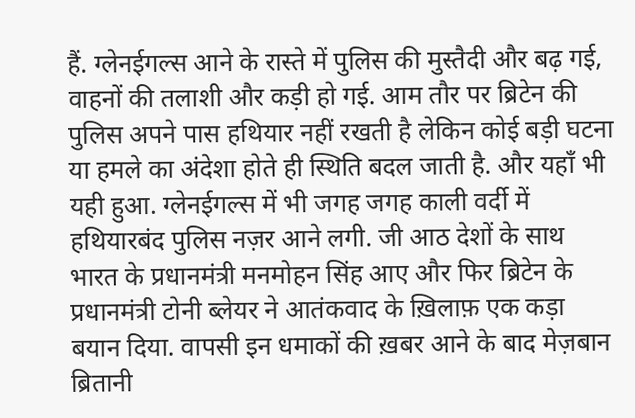हैं. ग्लेनईगल्स आने के रास्ते में पुलिस की मुस्तैदी और बढ़ गई, वाहनों की तलाशी और कड़ी हो गई. आम तौर पर ब्रिटेन की पुलिस अपने पास हथियार नहीं रखती है लेकिन कोई बड़ी घटना या हमले का अंदेशा होते ही स्थिति बदल जाती है. और यहाँ भी यही हुआ. ग्लेनईगल्स में भी जगह जगह काली वर्दी में हथियारबंद पुलिस नज़र आने लगी. जी आठ देशों के साथ भारत के प्रधानमंत्री मनमोहन सिंह आए और फिर ब्रिटेन के प्रधानमंत्री टोनी ब्लेयर ने आतंकवाद के ख़िलाफ़ एक कड़ा बयान दिया. वापसी इन धमाकों की ख़बर आने के बाद मेज़बान ब्रितानी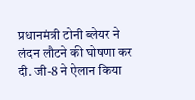प्रधानमंत्री टोनी ब्लेयर ने लंदन लौटने की घोषणा कर दी. जी-8 ने ऐलान किया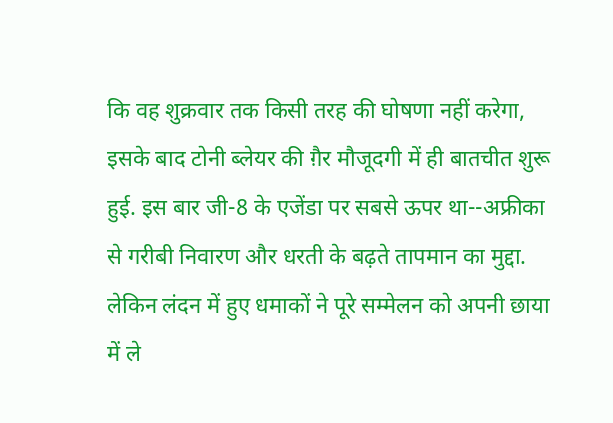कि वह शुक्रवार तक किसी तरह की घोषणा नहीं करेगा, इसके बाद टोनी ब्लेयर की ग़ैर मौजूदगी में ही बातचीत शुरू हुई. इस बार जी-8 के एजेंडा पर सबसे ऊपर था--अफ्रीका से गरीबी निवारण और धरती के बढ़ते तापमान का मुद्दा. लेकिन लंदन में हुए धमाकों ने पूरे सम्मेलन को अपनी छाया में ले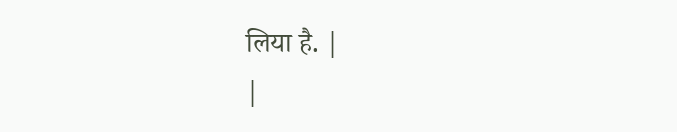लिया है. |
|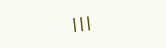|||